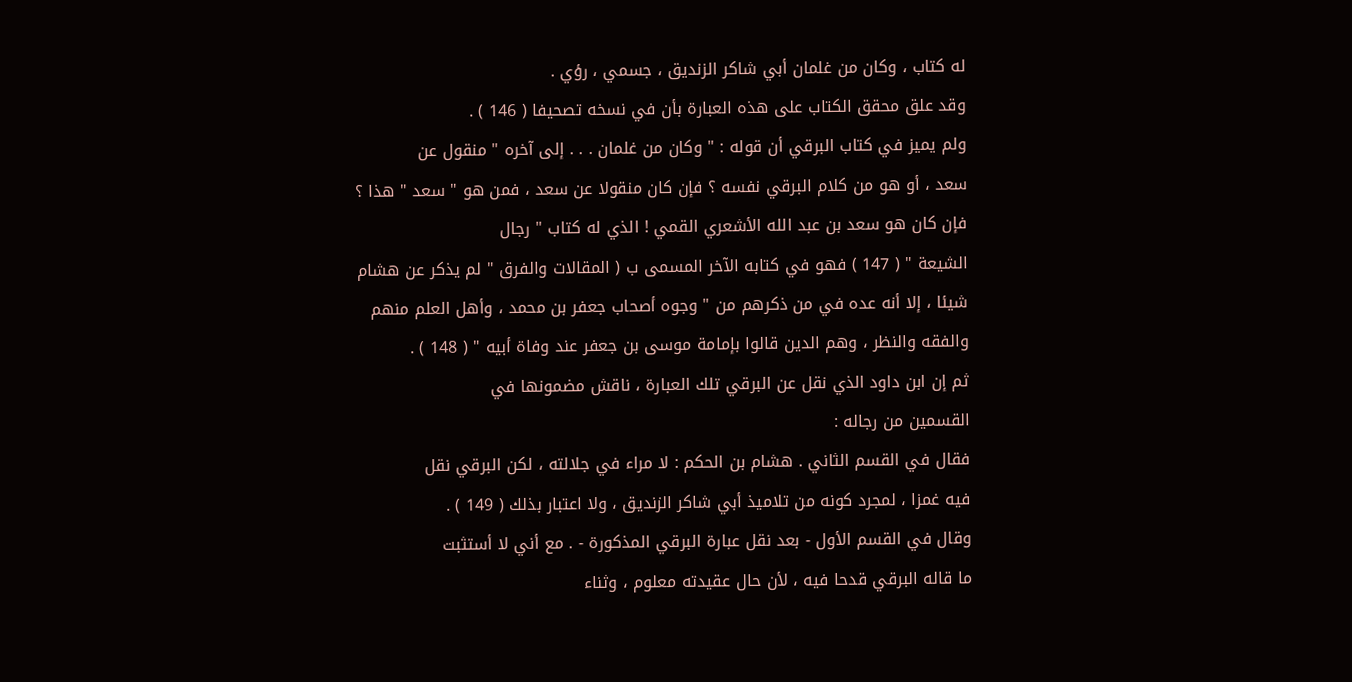له كتاب ، وكان من غلمان أبي شاكر الزنديق ، جسمي ، رؤي .
وقد علق محقق الكتاب على هذه العبارة بأن في نسخه تصحيفا ( 146 ) .
ولم يميز في كتاب البرقي أن قوله : " وكان من غلمان . . . إلى آخره " منقول عن
سعد ، أو هو من كلام البرقي نفسه ؟ فإن كان منقولا عن سعد ، فمن هو " سعد " هذا ؟
فإن كان هو سعد بن عبد الله الأشعري القمي ! الذي له كتاب " رجال
الشيعة " ( 147 ) فهو في كتابه الآخر المسمى ب ( المقالات والفرق " لم يذكر عن هشام
شيئا ، إلا أنه عده في من ذكرهم من " وجوه أصحاب جعفر بن محمد ، وأهل العلم منهم
والفقه والنظر ، وهم الدين قالوا بإمامة موسى بن جعفر عند وفاة أبيه " ( 148 ) .
ثم إن ابن داود الذي نقل عن البرقي تلك العبارة ، ناقش مضمونها في
القسمين من رجاله :
فقال في القسم الثاني . هشام بن الحكم : لا مراء في جلالته ، لكن البرقي نقل
فيه غمزا ، لمجرد كونه من تلاميذ أبي شاكر الزنديق ، ولا اعتبار بذلك ( 149 ) .
وقال في القسم الأول - بعد نقل عبارة البرقي المذكورة - . مع أني لا أستثبت
ما قاله البرقي قدحا فيه ، لأن حال عقيدته معلوم ، وثناء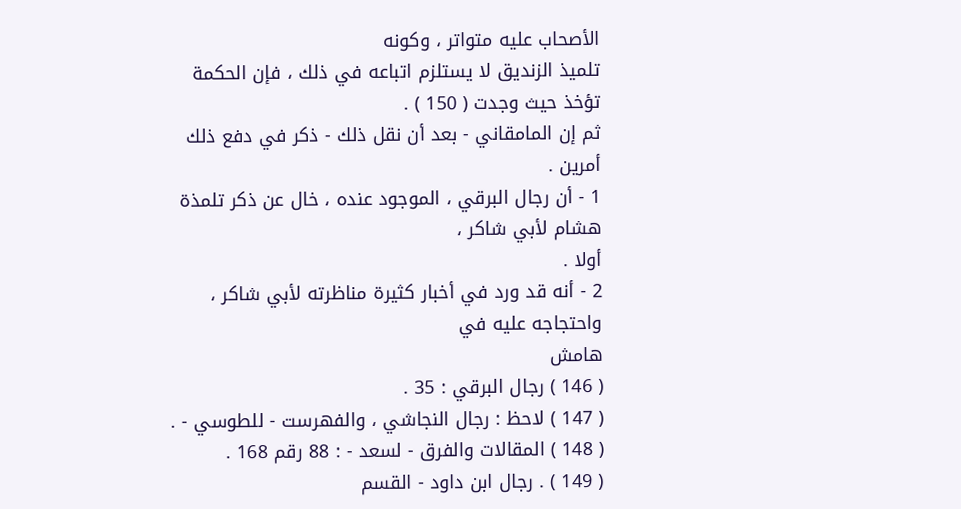الأصحاب عليه متواتر ، وكونه
تلميذ الزنديق لا يستلزم اتباعه في ذلك ، فإن الحكمة تؤخذ حيث وجدت ( 150 ) .
ثم إن المامقاني - بعد أن نقل ذلك - ذكر في دفع ذلك أمرين .
1 - أن رجال البرقي ، الموجود عنده ، خال عن ذكر تلمذة هشام لأبي شاكر ،
أولا .
2 - أنه قد ورد في أخبار كثيرة مناظرته لأبي شاكر ، واحتجاجه عليه في
هامش
( 146 ) رجال البرقي : 35 .
( 147 ) لاحظ : رجال النجاشي ، والفهرست - للطوسي - .
( 148 ) المقالات والفرق - لسعد - : 88 رقم 168 .
( 149 ) . رجال ابن داود - القسم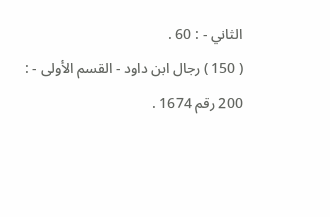الثاني - : 60 .
( 150 ) رجال ابن داود - القسم الأولى - : 200 رقم 1674 .